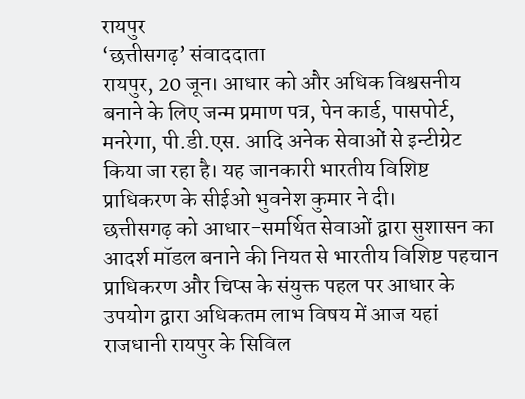रायपुर
‘छत्तीसगढ़’ संवाददाता
रायपुर, 20 जून। आधार को और अधिक विश्वसनीय बनाने के लिए जन्म प्रमाण पत्र, पेन कार्ड, पासपोर्ट, मनरेगा, पी.डी.एस. आदि अनेक सेवाओं से इन्टीग्रेट किया जा रहा है। यह जानकारी भारतीय विशिष्ट प्राधिकरण के सीईओ भुवनेश कुमार ने दी।
छत्तीसगढ़ को आधार-समर्थित सेवाओं द्वारा सुशासन का आदर्श मॉडल बनाने की नियत से भारतीय विशिष्ट पहचान प्राधिकरण और चिप्स के संयुक्त पहल पर आधार के उपयोग द्वारा अधिकतम लाभ विषय में आज यहां राजधानी रायपुर के सिविल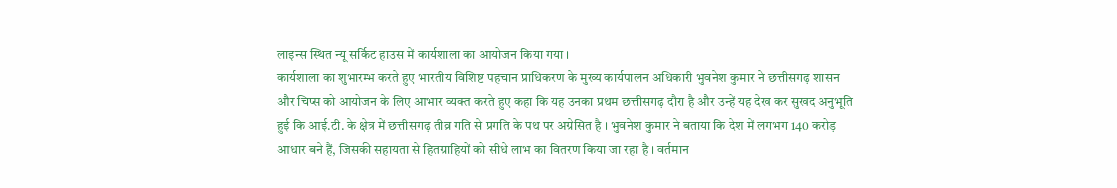लाइन्स स्थित न्यू सर्किट हाउस में कार्यशाला का आयोजन किया गया ।
कार्यशाला का शुभारम्भ करते हुए भारतीय विशिष्ट पहचान प्राधिकरण के मुख्य कार्यपालन अधिकारी भुवनेश कुमार ने छत्तीसगढ़ शासन और चिप्स को आयोजन के लिए आभार व्यक्त करते हुए कहा कि यह उनका प्रथम छत्तीसगढ़ दौरा है और उन्हें यह देख कर सुखद अनुभूति हुई कि आई.टी. के क्षेत्र में छत्तीसगढ़ तीव्र गति से प्रगति के पथ पर अग्रेसित है । भुवनेश कुमार ने बताया कि देश में लगभग 140 करोड़ आधार बने हैं, जिसकी सहायता से हितग्राहियों को सीधे लाभ का वितरण किया जा रहा है । वर्तमान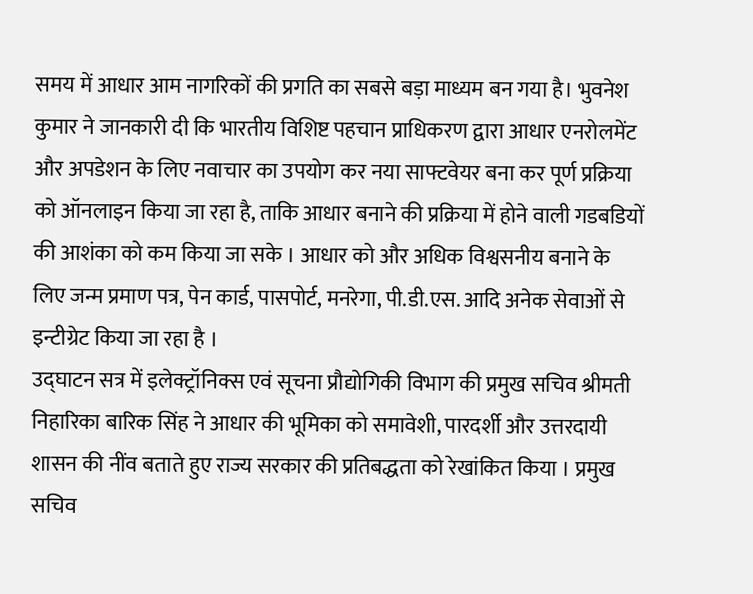समय में आधार आम नागरिकों की प्रगति का सबसे बड़ा माध्यम बन गया है। भुवनेश कुमार ने जानकारी दी कि भारतीय विशिष्ट पहचान प्राधिकरण द्वारा आधार एनरोलमेंट और अपडेशन के लिए नवाचार का उपयोग कर नया साफ्टवेयर बना कर पूर्ण प्रक्रिया को ऑनलाइन किया जा रहा है, ताकि आधार बनाने की प्रक्रिया में होने वाली गडबडियों की आशंका को कम किया जा सके । आधार को और अधिक विश्वसनीय बनाने के लिए जन्म प्रमाण पत्र, पेन कार्ड, पासपोर्ट, मनरेगा, पी.डी.एस. आदि अनेक सेवाओं से इन्टीग्रेट किया जा रहा है ।
उद्घाटन सत्र में इलेक्ट्रॉनिक्स एवं सूचना प्रौद्योगिकी विभाग की प्रमुख सचिव श्रीमती निहारिका बारिक सिंह ने आधार की भूमिका को समावेशी, पारदर्शी और उत्तरदायी शासन की नींव बताते हुए राज्य सरकार की प्रतिबद्धता को रेखांकित किया । प्रमुख सचिव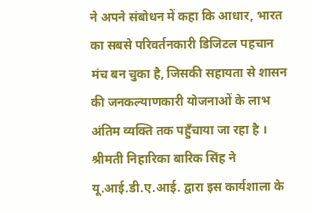ने अपने संबोधन में कहा कि आधार, भारत का सबसे परिवर्तनकारी डिजिटल पहचान मंच बन चुका है, जिसकी सहायता से शासन की जनकल्याणकारी योजनाओं के लाभ अंतिम व्यक्ति तक पहुँचाया जा रहा है । श्रीमती निहारिका बारिक सिंह ने यू.आई.डी.ए.आई. द्वारा इस कार्यशाला के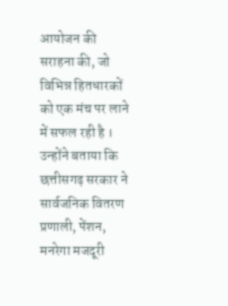आयोजन की सराहना की, जो विभिन्न हितधारकों को एक मंच पर लाने में सफल रही है । उन्होंने बताया कि छत्तीसगढ़ सरकार ने सार्वजनिक वितरण प्रणाली, पेंशन, मनरेगा मजदूरी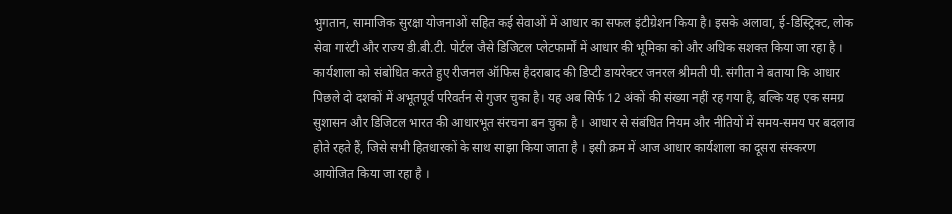भुगतान, सामाजिक सुरक्षा योजनाओं सहित कई सेवाओं में आधार का सफल इंटीग्रेशन किया है। इसके अलावा, ई-डिस्ट्रिक्ट, लोक सेवा गारंटी और राज्य डी.बी.टी. पोर्टल जैसे डिजिटल प्लेटफार्मों में आधार की भूमिका को और अधिक सशक्त किया जा रहा है ।
कार्यशाला को संबोधित करते हुए रीजनल ऑफिस हैदराबाद की डिप्टी डायरेक्टर जनरल श्रीमती पी. संगीता ने बताया कि आधार पिछले दो दशकों में अभूतपूर्व परिवर्तन से गुजर चुका है। यह अब सिर्फ 12 अंकों की संख्या नहीं रह गया है, बल्कि यह एक समग्र सुशासन और डिजिटल भारत की आधारभूत संरचना बन चुका है । आधार से संबंधित नियम और नीतियों में समय-समय पर बदलाव होते रहते हैं, जिसे सभी हितधारकों के साथ साझा किया जाता है । इसी क्रम में आज आधार कार्यशाला का दूसरा संस्करण आयोजित किया जा रहा है ।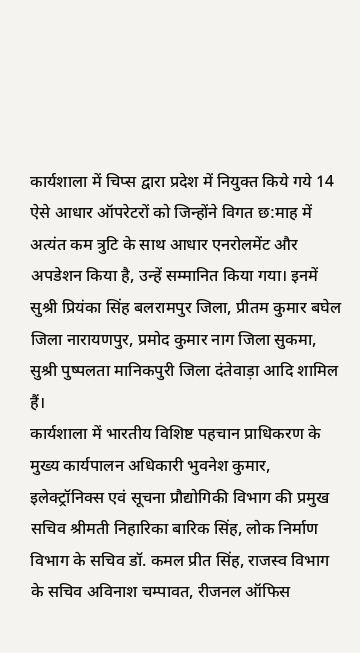कार्यशाला में चिप्स द्वारा प्रदेश में नियुक्त किये गये 14 ऐसे आधार ऑपरेटरों को जिन्होंने विगत छ:माह में अत्यंत कम त्रुटि के साथ आधार एनरोलमेंट और अपडेशन किया है, उन्हें सम्मानित किया गया। इनमें सुश्री प्रियंका सिंह बलरामपुर जिला, प्रीतम कुमार बघेल जिला नारायणपुर, प्रमोद कुमार नाग जिला सुकमा, सुश्री पुष्पलता मानिकपुरी जिला दंतेवाड़ा आदि शामिल हैं।
कार्यशाला में भारतीय विशिष्ट पहचान प्राधिकरण के मुख्य कार्यपालन अधिकारी भुवनेश कुमार, इलेक्ट्रॉनिक्स एवं सूचना प्रौद्योगिकी विभाग की प्रमुख सचिव श्रीमती निहारिका बारिक सिंह, लोक निर्माण विभाग के सचिव डॉ. कमल प्रीत सिंह, राजस्व विभाग के सचिव अविनाश चम्पावत, रीजनल ऑफिस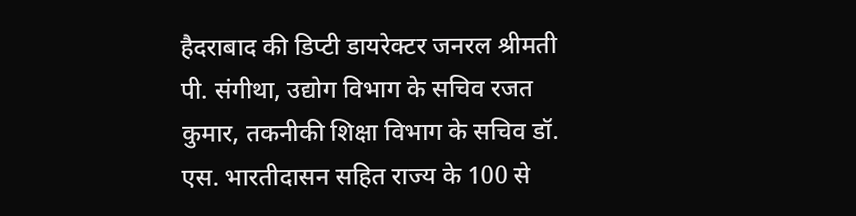हैदराबाद की डिप्टी डायरेक्टर जनरल श्रीमती पी. संगीथा, उद्योग विभाग के सचिव रजत कुमार, तकनीकी शिक्षा विभाग के सचिव डॉ. एस. भारतीदासन सहित राज्य के 100 से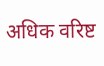अधिक वरिष्ट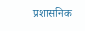प्रशासनिक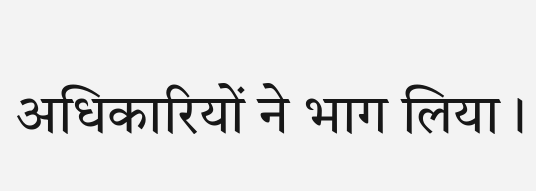अधिकारियों ने भाग लिया ।